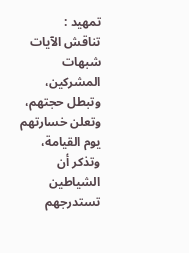تمهيد :
تناقش الآيات شبهات المشركين، وتبطل حجتهم، وتعلن خسارتهم يوم القيامة، وتذكر أن الشياطين تستدرجهم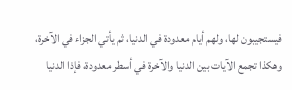فيستجيبون لها، ولهم أيام معدودة في الدنيا، ثم يأتي الجزاء في الآخرة، وهكذا تجمع الآيات بين الدنيا والآخرة في أسطر معدودة، فإذا الدنيا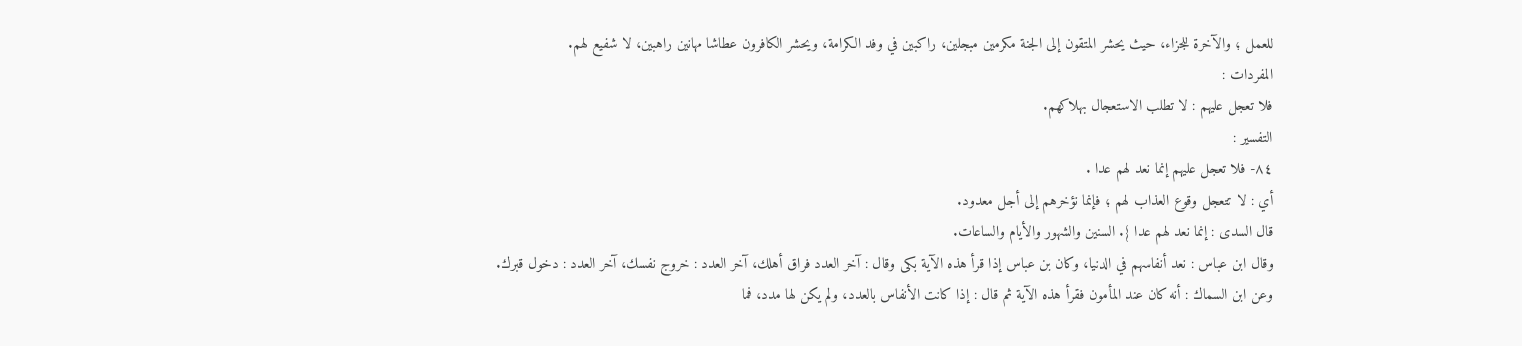للعمل ؛ والآخرة للجزاء، حيث يحشر المتقون إلى الجنة مكرمين مبجلين، راكبين في وفد الكرامة، ويحشر الكافرون عطاشا مهانين راهبين، لا شفيع لهم.
المفردات :
فلا تعجل عليهم : لا تطلب الاستعجال بهلاكهم.
التفسير :
٨٤- فلا تعجل عليهم إنما نعد لهم عدا .
أي : لا تتعجل وقوع العذاب لهم ؛ فإنما نؤخرهم إلى أجل معدود.
قال السدى : إنما نعد لهم عدا }. السنين والشهور والأيام والساعات.
وقال ابن عباس : نعد أنفاسهم في الدنيا، وكان بن عباس إذا قرأ هذه الآية بكى وقال : آخر العدد فراق أهلك، آخر العدد : خروج نفسك، آخر العدد : دخول قبرك.
وعن ابن السماك : أنه كان عند المأمون فقرأ هذه الآية ثم قال : إذا كانت الأنفاس بالعدد، ولم يكن لها مدد، فما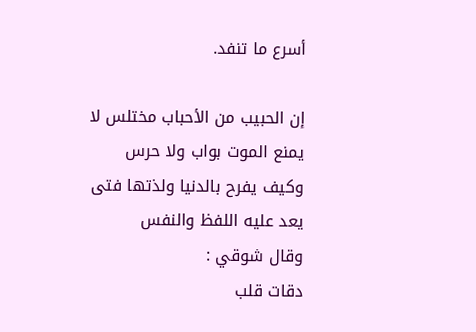أسرع ما تنفد.

إن الحبيب من الأحباب مختلس لا يمنع الموت بواب ولا حرس
وكيف يفرح بالدنيا ولذتها فتى يعد عليه اللفظ والنفس
وقال شوقي :
دقات قلب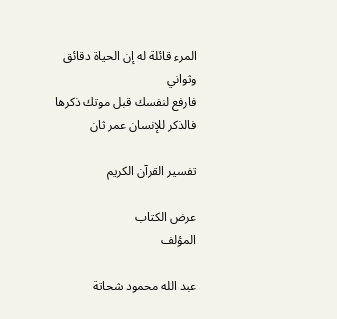المرء قائلة له إن الحياة دقائق وثواني
فارفع لنفسك قبل موتك ذكرها فالذكر للإنسان عمر ثان

تفسير القرآن الكريم

عرض الكتاب
المؤلف

عبد الله محمود شحاتة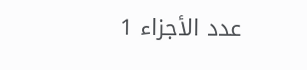عدد الأجزاء 1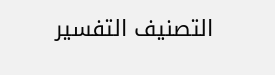التصنيف التفسير